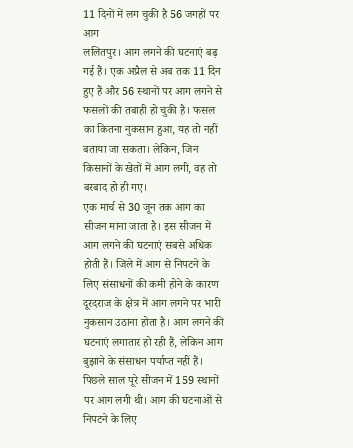11 दिनों में लग चुकी है 56 जगहों पर आग
ललितपुर। आग लगने की घटनाएं बढ़ गई हैं। एक अप्रैल से अब तक 11 दिन हुए हैं और 56 स्थानों पर आग लगने से फसलों की तबाही हो चुकी है। फसल का कितना नुकसान हुआ, यह तो नहीं बताया जा सकता। लेकिन, जिन किसानों के खेतों में आग लगी, वह तो बरबाद हो ही गए।
एक मार्च से 30 जून तक आग का सीजन माना जाता है। इस सीजन में आग लगने की घटनाएं सबसे अधिक होती हैं। जिले में आग से निपटने के लिए संसाधनों की कमी होने के कारण दूरदराज के क्षेत्र में आग लगने पर भारी नुकसान उठाना होता है। आग लगने की घटनाएं लगातार हो रही हैं, लेकिन आग बुझाने के संसाधन पर्याप्त नहीं हैं। पिछले साल पूरे सीजन में 159 स्थानों पर आग लगी थी। आग की घटनाओं से निपटने के लिए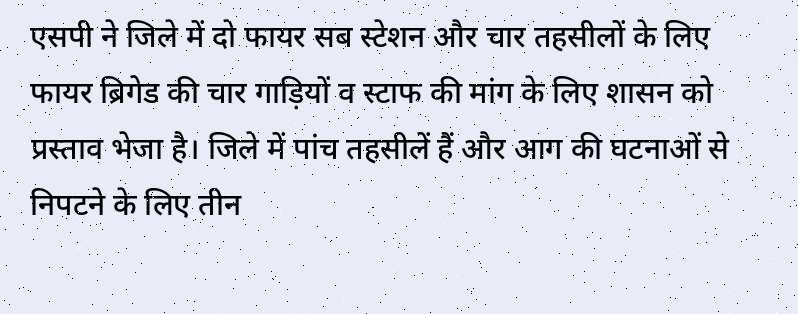एसपी ने जिले में दो फायर सब स्टेशन और चार तहसीलों के लिए फायर ब्रिगेड की चार गाड़ियों व स्टाफ की मांग के लिए शासन को प्रस्ताव भेजा है। जिले में पांच तहसीलें हैं और आग की घटनाओं से निपटने के लिए तीन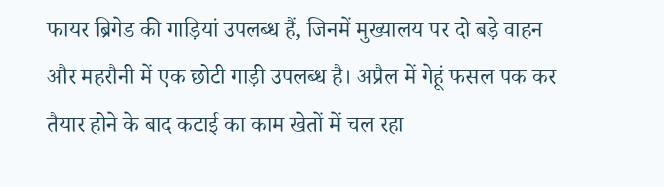फायर ब्रिगेड की गाड़ियां उपलब्ध हैं, जिनमें मुख्यालय पर दो बड़े वाहन और महरौनी में एक छोटी गाड़ी उपलब्ध है। अप्रैल में गेहूं फसल पक कर तैयार होने के बाद कटाई का काम खेतों में चल रहा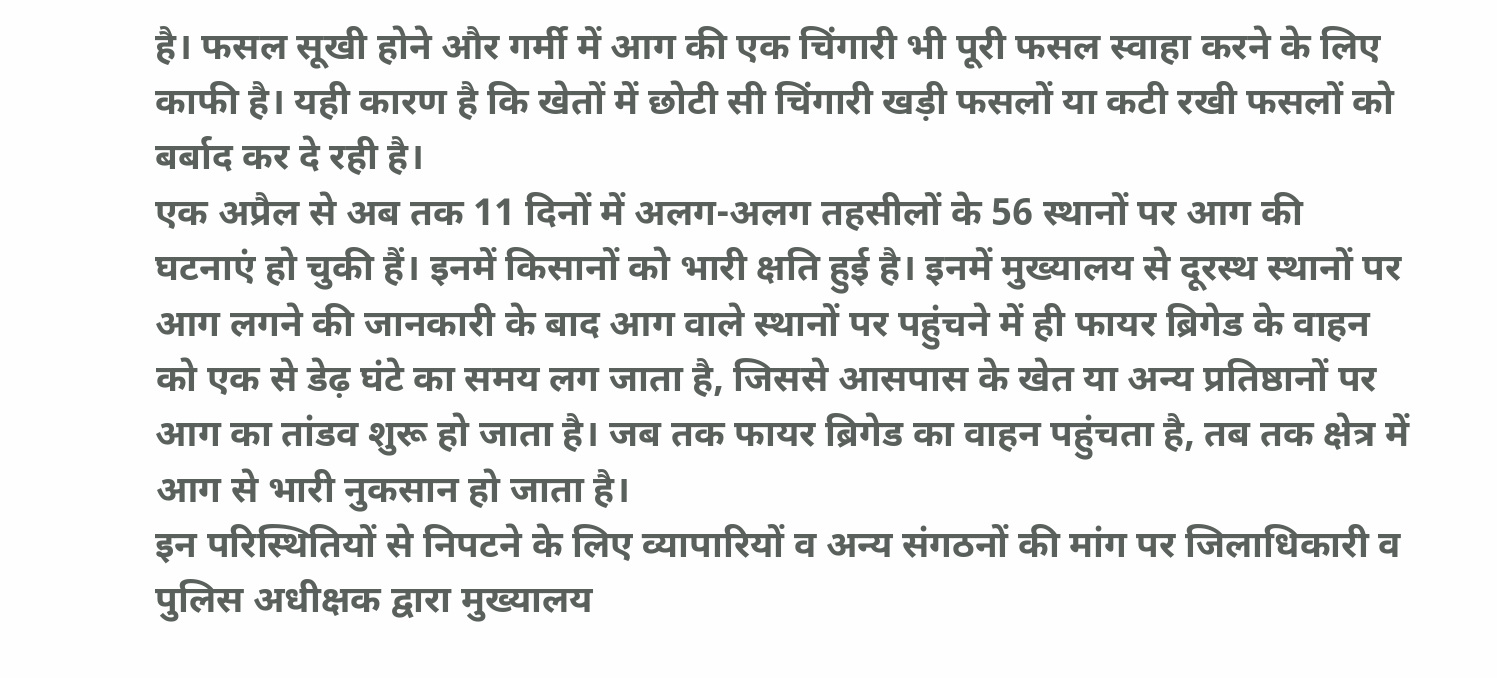है। फसल सूखी होने और गर्मी में आग की एक चिंगारी भी पूरी फसल स्वाहा करने के लिए काफी है। यही कारण है कि खेतों में छोटी सी चिंगारी खड़ी फसलों या कटी रखी फसलों को बर्बाद कर दे रही है।
एक अप्रैल से अब तक 11 दिनों में अलग-अलग तहसीलों के 56 स्थानों पर आग की घटनाएं हो चुकी हैं। इनमें किसानों को भारी क्षति हुई है। इनमें मुख्यालय से दूरस्थ स्थानों पर आग लगने की जानकारी के बाद आग वाले स्थानों पर पहुंचने में ही फायर ब्रिगेड के वाहन को एक से डेढ़ घंटे का समय लग जाता है, जिससे आसपास के खेत या अन्य प्रतिष्ठानों पर आग का तांडव शुरू हो जाता है। जब तक फायर ब्रिगेड का वाहन पहुंचता है, तब तक क्षेत्र में आग से भारी नुकसान हो जाता है।
इन परिस्थितियों से निपटने के लिए व्यापारियों व अन्य संगठनों की मांग पर जिलाधिकारी व पुलिस अधीक्षक द्वारा मुख्यालय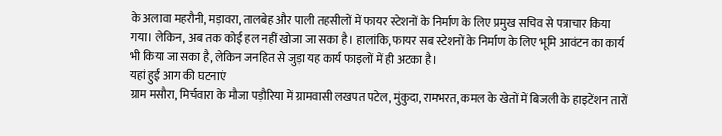के अलावा महरौनी, मड़ावरा, तालबेह और पाली तहसीलों में फायर स्टेशनों के निर्माण के लिए प्रमुख सचिव से पत्राचार किया गया। लेकिन, अब तक कोई हल नहीं खोजा जा सका है। हालांकि, फायर सब स्टेशनों के निर्माण के लिए भूमि आवंटन का कार्य भी किया जा सका है, लेकिन जनहित से जुड़ा यह कार्य फाइलों में ही अटका है।
यहां हुईं आग की घटनाएं
ग्राम मसौरा, मिर्चवारा के मौजा पड़ौरिया में ग्रामवासी लखपत पटेल, मुंकुदा, रामभरत, कमल के खेतों में बिजली के हाइटेंशन तारों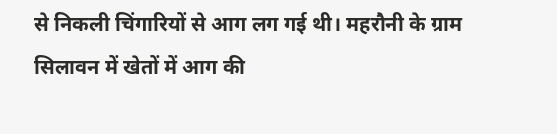से निकली चिंगारियों से आग लग गई थी। महरौनी के ग्राम सिलावन में खेतों में आग की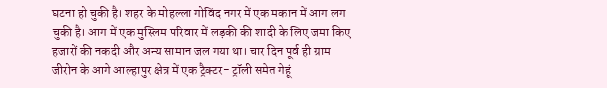घटना हो चुकी है। शहर के मोहल्ला गोविंद नगर में एक मकान में आग लग चुकी है। आग में एक मुस्लिम परिवार में लड़की की शादी के लिए जमा किए हजारों की नकदी और अन्य सामान जल गया था। चार दिन पूर्व ही ग्राम जीरोन के आगे आल्हापुर क्षेत्र में एक ट्रैक्टर- ट्रॉली समेत गेहूं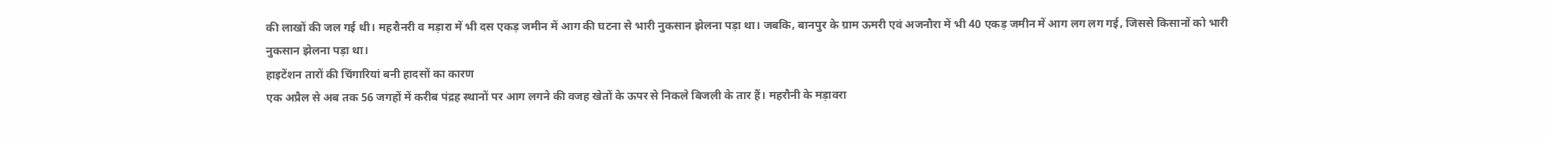की लाखों की जल गई थी। महरौनरी व मड़ारा में भी दस एकड़ जमीन में आग की घटना से भारी नुकसान झेलना पड़ा था। जबकि, बानपुर के ग्राम ऊमरी एवं अजनौरा में भी 40 एकड़ जमीन में आग लग लग गई, जिससे किसानों को भारी नुकसान झेलना पड़ा था।
हाइटेंशन तारों की चिंगारियां बनी हादसों का कारण
एक अप्रैल से अब तक 56 जगहों में करीब पंद्रह स्थानों पर आग लगने की वजह खेतों के ऊपर से निकले बिजली के तार हैं। महरौनी के मड़ावरा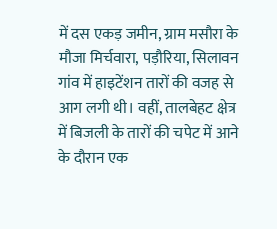में दस एकड़ जमीन, ग्राम मसौरा के मौजा मिर्चवारा, पड़ौरिया, सिलावन गांव में हाइटेंशन तारों की वजह से आग लगी थी। वहीं, तालबेहट क्षेत्र में बिजली के तारों की चपेट में आने के दौरान एक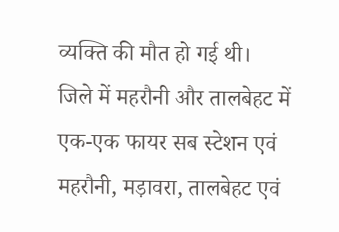व्यक्ति की मौत हो गई थी।
जिले में महरौनी और तालबेहट में एक-एक फायर सब स्टेशन एवं महरौनी, मड़ावरा, तालबेहट एवं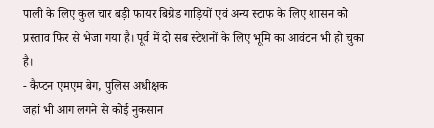पाली के लिए कुल चार बड़ी फायर बिग्रेड गाड़ियों एवं अन्य स्टाफ के लिए शासन को प्रस्ताव फिर से भेजा गया है। पूर्व में दो सब स्टेशनों के लिए भूमि का आवंटन भी हो चुका है।
- कैप्टन एमएम बेग, पुलिस अधीक्षक
जहां भी आग लगने से कोई नुकसान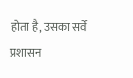होता है, उसका सर्वे प्रशासन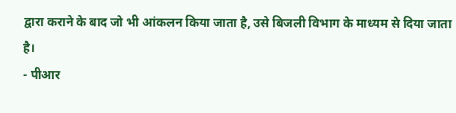द्वारा कराने के बाद जो भी आंकलन किया जाता है, उसे बिजली विभाग के माध्यम से दिया जाता है।
- पीआर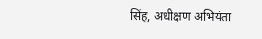सिंह, अधीक्षण अभियंता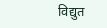विद्युत